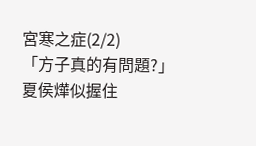宮寒之症(2/2)
「方子真的有問題?」夏侯燁似握住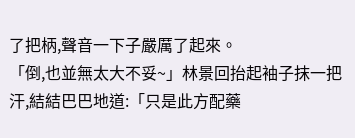了把柄,聲音一下子嚴厲了起來。
「倒,也並無太大不妥~」林景回抬起袖子抹一把汗,結結巴巴地道:「只是此方配藥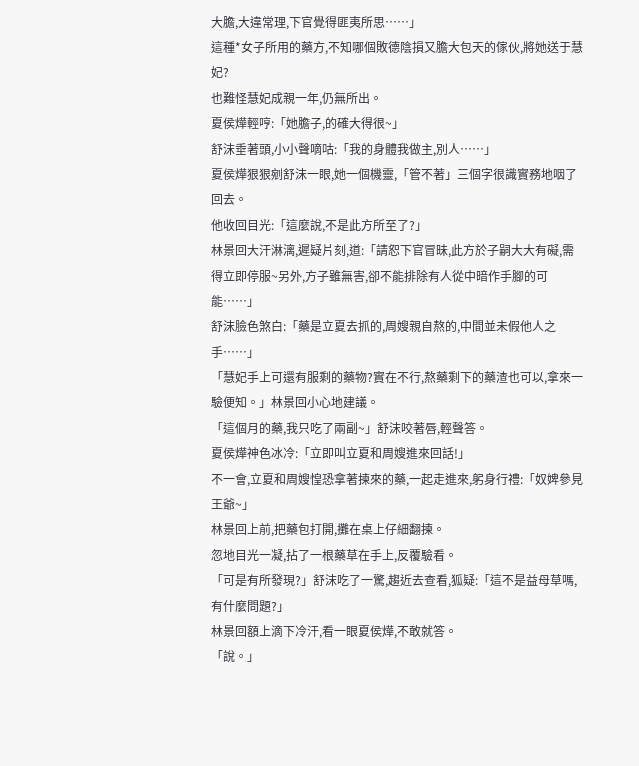大膽,大違常理,下官覺得匪夷所思……」
這種*女子所用的藥方,不知哪個敗德陰損又膽大包天的傢伙,將她送于慧妃?
也難怪慧妃成親一年,仍無所出。
夏侯燁輕哼:「她膽子,的確大得很~」
舒沫垂著頭,小小聲嘀咕:「我的身體我做主,別人……」
夏侯燁狠狠剜舒沫一眼,她一個機靈,「管不著」三個字很識實務地咽了回去。
他收回目光:「這麼說,不是此方所至了?」
林景回大汗淋漓,遲疑片刻,道:「請恕下官冒昧,此方於子嗣大大有礙,需得立即停服~另外,方子雖無害,卻不能排除有人從中暗作手腳的可能……」
舒沫臉色煞白:「藥是立夏去抓的,周嫂親自熬的,中間並未假他人之手……」
「慧妃手上可還有服剩的藥物?實在不行,熬藥剩下的藥渣也可以,拿來一驗便知。」林景回小心地建議。
「這個月的藥,我只吃了兩副~」舒沫咬著唇,輕聲答。
夏侯燁神色冰冷:「立即叫立夏和周嫂進來回話!」
不一會,立夏和周嫂惶恐拿著揀來的藥,一起走進來,躬身行禮:「奴婢參見王爺~」
林景回上前,把藥包打開,攤在桌上仔細翻揀。
忽地目光一凝,拈了一根藥草在手上,反覆驗看。
「可是有所發現?」舒沫吃了一驚,趨近去查看,狐疑:「這不是益母草嗎,有什麼問題?」
林景回額上滴下冷汗,看一眼夏侯燁,不敢就答。
「說。」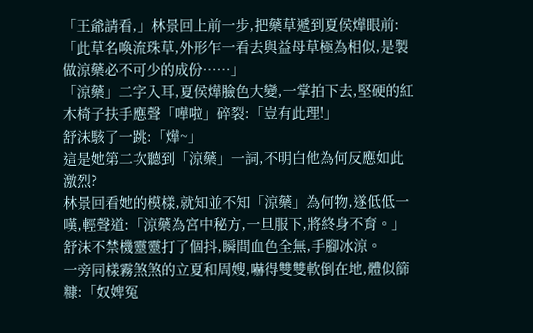「王爺請看,」林景回上前一步,把藥草遞到夏侯燁眼前:「此草名喚流珠草,外形乍一看去與益母草極為相似,是製做涼藥必不可少的成份……」
「涼藥」二字入耳,夏侯燁臉色大變,一掌拍下去,堅硬的紅木椅子扶手應聲「嘩啦」碎裂:「豈有此理!」
舒沫駭了一跳:「燁~」
這是她第二次聽到「涼藥」一詞,不明白他為何反應如此激烈?
林景回看她的模樣,就知並不知「涼藥」為何物,遂低低一嘆,輕聲道:「涼藥為宮中秘方,一旦服下,將終身不育。」
舒沫不禁機靈靈打了個抖,瞬間血色全無,手腳冰涼。
一旁同樣霧煞煞的立夏和周嫂,嚇得雙雙軟倒在地,體似篩糠:「奴婢冤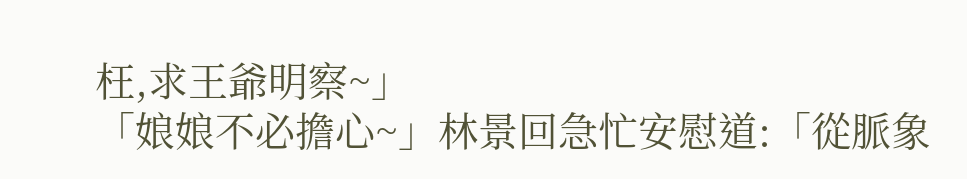枉,求王爺明察~」
「娘娘不必擔心~」林景回急忙安慰道:「從脈象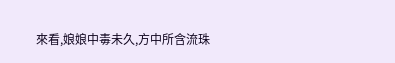來看,娘娘中毒未久,方中所含流珠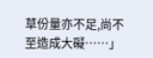草份量亦不足,尚不至造成大礙……」